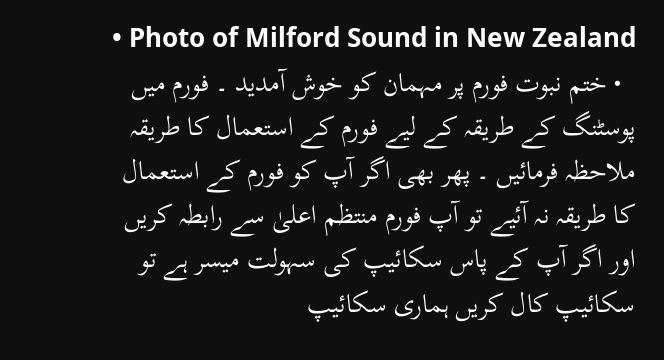• Photo of Milford Sound in New Zealand
  • ختم نبوت فورم پر مہمان کو خوش آمدید ۔ فورم میں پوسٹنگ کے طریقہ کے لیے فورم کے استعمال کا طریقہ ملاحظہ فرمائیں ۔ پھر بھی اگر آپ کو فورم کے استعمال کا طریقہ نہ آئیے تو آپ فورم منتظم اعلیٰ سے رابطہ کریں اور اگر آپ کے پاس سکائیپ کی سہولت میسر ہے تو سکائیپ کال کریں ہماری سکائیپ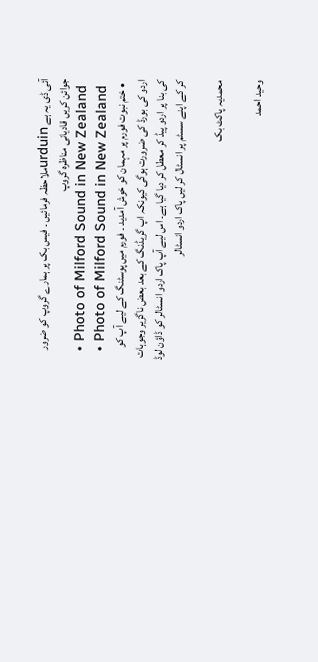آئی ڈی یہ ہے urduinملاحظہ فرمائیں ۔ فیس بک پر ہمارے گروپ کو ضرور جوائن کریں قادیانی مناظرہ گروپ
  • Photo of Milford Sound in New Zealand
  • Photo of Milford Sound in New Zealand
  • ختم نبوت فورم پر مہمان کو خوش آمدید ۔ فورم میں پوسٹنگ کے لیے آپ کو اردو کی بورڈ کی ضرورت ہوگی کیونکہ اپ گریڈنگ کے بعد بعض ناگزیر وجوہات کی بنا پر اردو پیڈ کر معطل کر دیا گیا ہے۔ اس لیے آپ پاک اردو انسٹالر کو ڈاؤن لوڈ کر کے اپنے سسٹم پر انسٹال کر لیں پاک اردو انسٹالر

محمدیہ پاکٹ بک

وحید احمد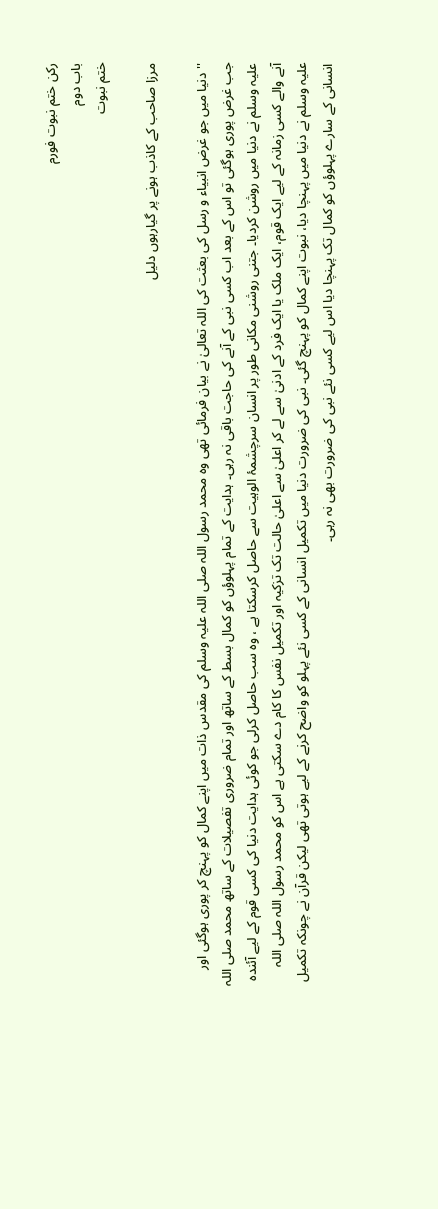رکن ختم نبوت فورم
باب دوم
ختم نبوت

مرزا صاحب کے کاذب ہونے پر گیارہوں دلیل

'' دنیا میں جو غرض انبیاء و رسل کی بعثت کی اللہ تعالیٰ نے بیان فرمائی تھی وہ محمد رسول اللہ صلی اللہ علیہ وسلم کی مقدس ذات میں اپنے کمال کو پہنچ کر پوری ہوگئی اور جب غرض پوری ہوگئی تو اس کے بعد اب کسی نبی کے آنے کی حاجت باقی نہ رہی۔ ہدایت کے تمام پہلوؤں کو کمال بسط کے ساتھ اور تمام ضروری تفصیلات کے ساتھ محمد صلی اللہ علیہ وسلم نے دنیا میں روشن کردیا۔ جتنی روشنی مکانی طور پر انسان سرچشمۂ الوہیت سے حاصل کرسکتا ہے ، وہ سب حاصل کرلی جو کوئی ہدایت دنیا کی کسی قوم کے لیے آئندہ آنے والے کسی زمانہ کے لیے ایک قوم، ایک ملک یا ایک فرد کے ادنیٰ سے لے کر اعلیٰ سے اعلیٰ حالت تک تزکیہ اور تکمیل نفس کا کام دے سکتی ہے اس کو محمد رسول اللہ صلی اللہ علیہ وسلم نے دنیا میں پہنچا دیا، نبوت اپنے کمال کو پہنچ گئی۔ نبی کی ضرورت دنیا میں تکمیل انسانی کے کسی نئے پہلو کو واضح کرنے کے لیے ہوتی تھی لیکن قرآن نے چونکہ تکمیل انسانی کے سارے پہلوؤں کو کمال تک پہنچا دیا اس لیے کسی نئے نبی کی ضرورت بھی نہ رہی۔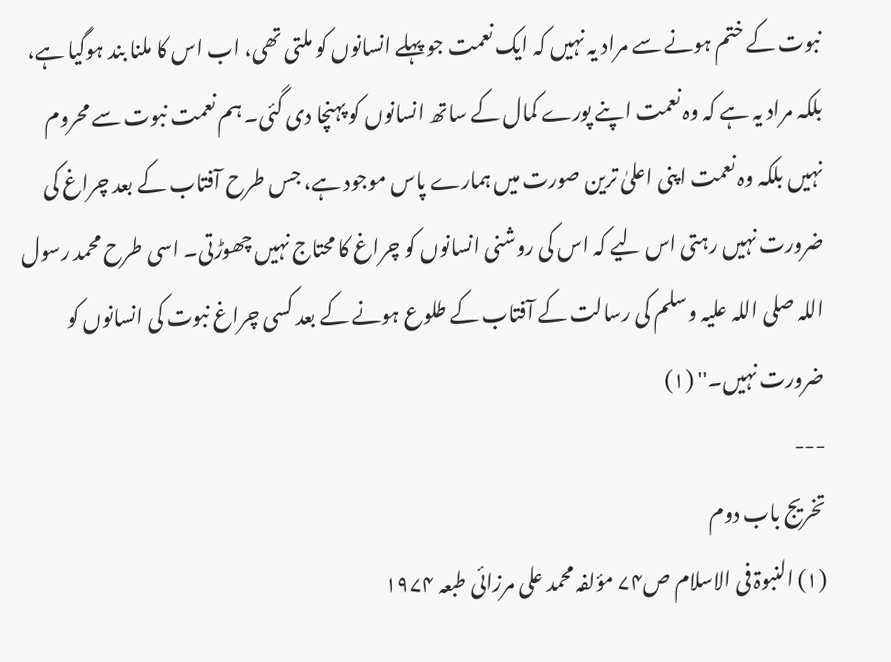نبوت کے ختم ہونے سے مراد یہ نہیں کہ ایک نعمت جو پہلے انسانوں کو ملتی تھی، اب اس کا ملنا بند ہوگیا ہے، بلکہ مراد یہ ہے کہ وہ نعمت اپنے پورے کمال کے ساتھ انسانوں کو پہنچا دی گئی۔ ہم نعمت نبوت سے محروم نہیں بلکہ وہ نعمت اپنی اعلیٰ ترین صورت میں ہمارے پاس موجود ہے، جس طرح آفتاب کے بعد چراغ کی ضرورت نہیں رہتی اس لیے کہ اس کی روشنی انسانوں کو چراغ کا محتاج نہیں چھوڑتی۔ اسی طرح محمد رسول اللہ صلی اللہ علیہ وسلم کی رسالت کے آفتاب کے طلوع ہونے کے بعد کسی چراغ نبوت کی انسانوں کو ضرورت نہیں۔'' (۱)
---
تخریج باب دوم
(۱) النبوۃ فی الاسلام ص۷۴ مؤلفہ محمد علی مرزائی طبعہ ۱۹۷۴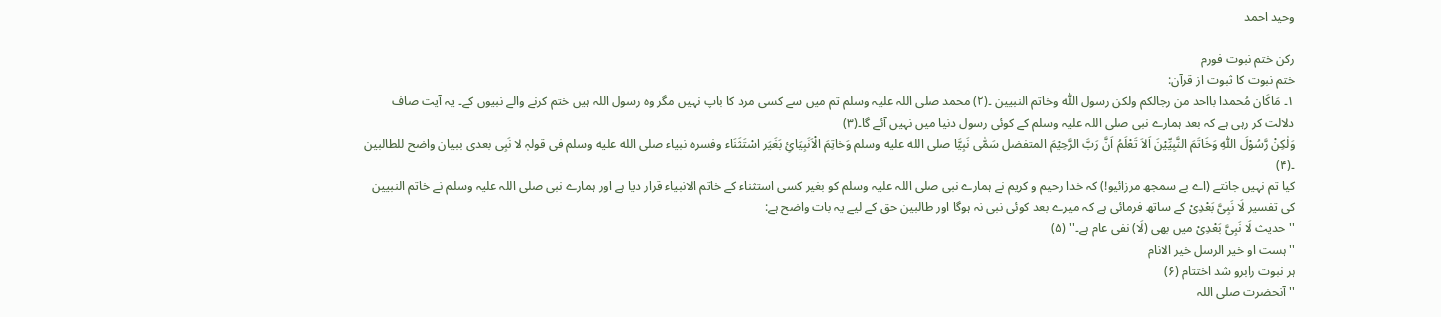وحید احمد

رکن ختم نبوت فورم
ختم نبوت کا ثبوت از قرآن:
۱۔ مَاکَان مُحمدا بااحد من رجالکم ولکن رسول اللّٰہ وخاتم النبیین ۔(۲) محمد صلی اللہ علیہ وسلم تم میں سے کسی مرد کا باپ نہیں مگر وہ رسول اللہ ہیں ختم کرنے والے نبیوں کے۔ یہ آیت صاف دلالت کر رہی ہے کہ بعد ہمارے نبی صلی اللہ علیہ وسلم کے کوئی رسول دنیا میں نہیں آئے گا۔(۳)
وَلٰکِنْ رَّسُوْلَ اللّٰہِ وَخَاتَمَ النَّبِیِّیْنَ اَلاَ تَعْلَمُ اَنَّ رَبَّ الرَّحِیْمَ المتفضل سَمّٰی نَبِیَّا صلى الله عليه وسلم وَخاتِمَ الْاَنَبِیَائِ بَغَیَر اسْتَثَنَاء وفسرہ نبیاء صلى الله عليه وسلم فی قولہٖ لا نَبِی بعدی ببیان واضح للطالبین ۔(۴)
کیا تم نہیں جانتے (اے بے سمجھ مرزائیو!) کہ خدا رحیم و کریم نے ہمارے نبی صلی اللہ علیہ وسلم کو بغیر کسی استثناء کے خاتم الانبیاء قرار دیا ہے اور ہمارے نبی صلی اللہ علیہ وسلم نے خاتم النبیین کی تفسیر لَا نَبِیَّ بَعْدِیْ کے ساتھ فرمائی ہے کہ میرے بعد کوئی نبی نہ ہوگا اور طالبین حق کے لیے یہ بات واضح ہے:
'' حدیث لَا نَبِیَّ بَعْدِیْ میں بھی (لَا) نفی عام ہے۔'' (۵)
'' ہست او خیر الرسل خیر الانام
ہر نبوت رابرو شد اختتام (۶)
'' آنحضرت صلی اللہ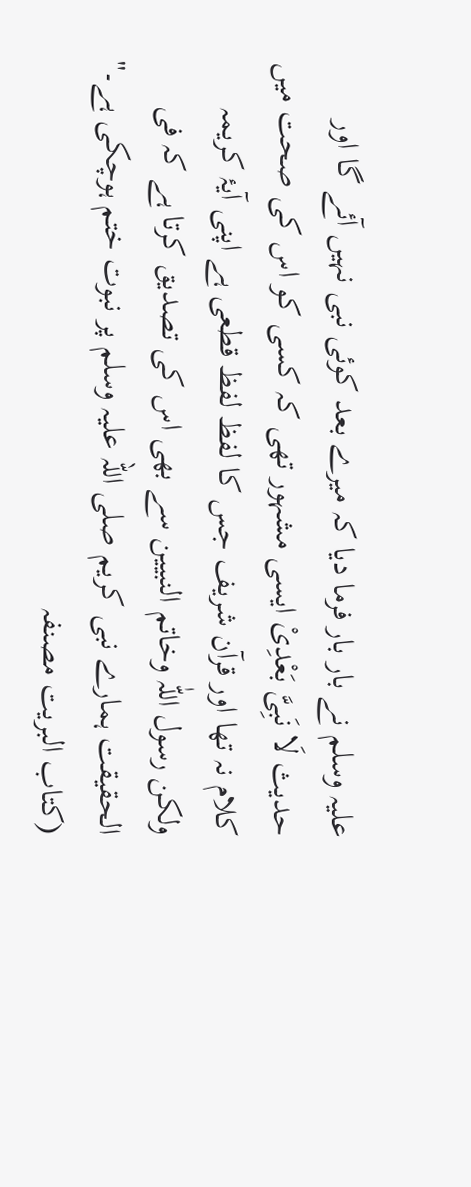علیہ وسلم نے بار بار فرما دیا کہ میرے بعد کوئی نبی نہیں آئے گا اور حدیث لَا نَبِیَّ بَعْدِیْ ایسی مشہور تھی کہ کسی کو اس کی صحت میں کلام نہ تھا اور قرآن شریف جس کا لفظ لفظ قطعی ہے اپنی آیۂ کریمہ ولکن رسول اللّٰہ وخاتم النبیین سے بھی اس کی تصدیق کرتا ہے کہ فی الحقیقت ہمارے نبی کریم صلی اللہ علیہ وسلم پر نبوت ختم ہوچکی ہے۔'' (کتاب البریت مصنفہ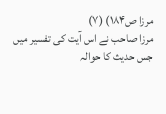مرزا ص۱۸۴) (۷)
مرزا صاحب نے اس آیت کی تفسیر میں جس حدیث کا حوالہ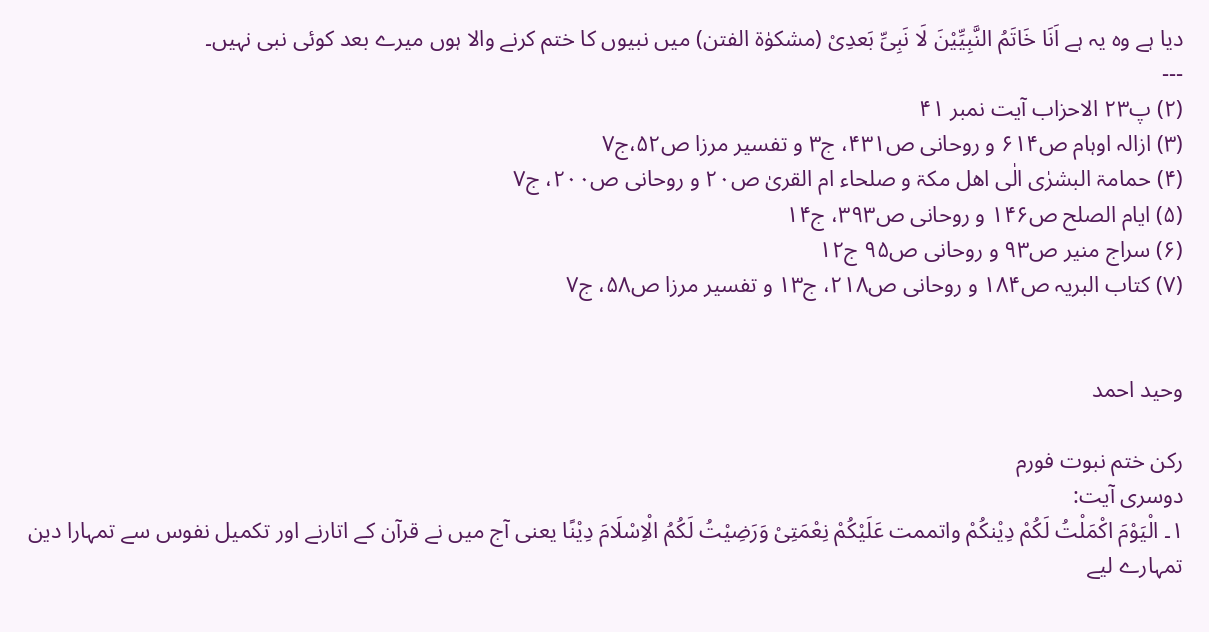دیا ہے وہ یہ ہے اَنَا خَاتَمُ النَّبِیِّیْنَ لَا نَبِیِّ بَعدِیْ (مشکوٰۃ الفتن) میں نبیوں کا ختم کرنے والا ہوں میرے بعد کوئی نبی نہیں۔
---
(۲) پ۲۳ الاحزاب آیت نمبر ۴۱
(۳) ازالہ اوہام ص۶۱۴ و روحانی ص۴۳۱، ج۳ و تفسیر مرزا ص۵۲،ج۷
(۴) حمامۃ البشرٰی الٰی اھل مکۃ و صلحاء ام القریٰ ص۲۰ و روحانی ص۲۰۰، ج۷
(۵) ایام الصلح ص۱۴۶ و روحانی ص۳۹۳، ج۱۴
(۶) سراج منیر ص۹۳ و روحانی ص۹۵ ج۱۲
(۷) کتاب البریہ ص۱۸۴ و روحانی ص۲۱۸، ج۱۳ و تفسیر مرزا ص۵۸، ج۷


وحید احمد

رکن ختم نبوت فورم
دوسری آیت:
۱۔ الْیَوْمَ اکْمَلْتُ لَکُمْ دِیْنکُمْ واتممت عَلَیْکُمْ نِعْمَتِیْ وَرَضِیْتُ لَکُمُ الْاِسْلَامَ دِیْنًا یعنی آج میں نے قرآن کے اتارنے اور تکمیل نفوس سے تمہارا دین تمہارے لیے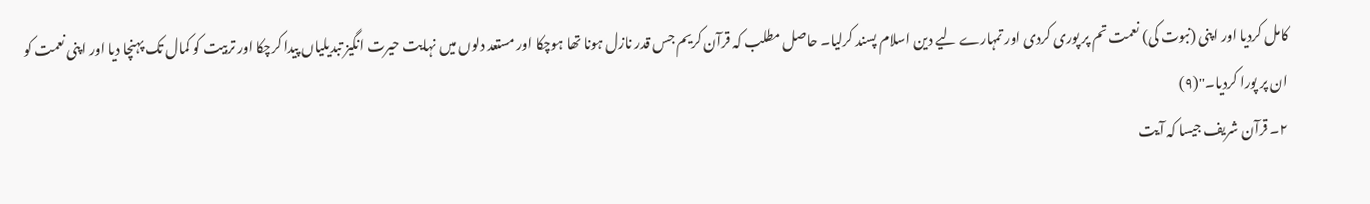کامل کردیا اور اپنی (نبوت کی) نعمت تم پر پوری کردی اور تمہارے لیے دین اسلام پسند کرلیا۔ حاصل مطلب کہ قرآن کریم جس قدر نازل ہونا تھا ہوچکا اور مستعد دلوں میں نہایت حیرت انگیز تبدیلیاں پیدا کرچکا اور تربیت کو کمال تک پہنچا دیا اور اپنی نعمت کو ان پر پورا کردیا۔''(۹)
۲۔ قرآن شریف جیسا کہ آیت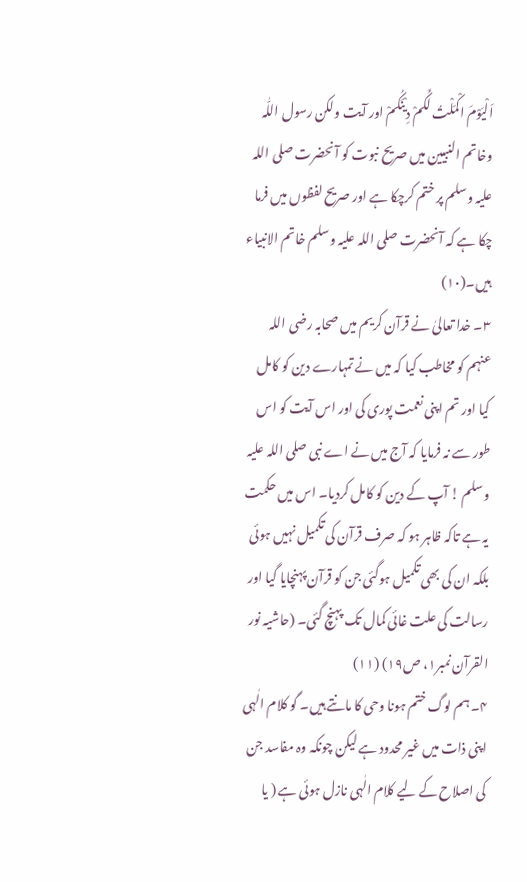اَلْیَوْمَ اکْمَلْتُ لَکُمْ دِیْنَکُمْ اور آیت ولکن رسول اللّٰہ وخاتم النبیین میں صریح نبوت کو آنحضرت صلی اللہ علیہ وسلم پر ختم کرچکا ہے اور صریح لفظوں میں فرما چکا ہے کہ آنحضرت صلی اللہ علیہ وسلم خاتم الانبیاء ہیں۔(۱۰)
۳۔ خدا تعالیٰ نے قرآن کریم میں صحابہ رضی اللہ عنہم کو مخاطب کیا کہ میں نے تمہارے دین کو کامل کیا اور تم اپنی نعمت پوری کی اور اس آیت کو اس طور سے نہ فرمایا کہ آج میں نے اے نبی صلی اللہ علیہ وسلم ! آپ کے دین کو کامل کردیا۔ اس میں حکمت یہ ہے تاکہ ظاہر ہو کہ صرف قرآن کی تکمیل نہیں ہوئی بلکہ ان کی بھی تکمیل ہوگئی جن کو قرآن پہنچایا گیا اور رسالت کی علت غائی کمال تک پہنچ گئی۔ (حاشیہ نور القرآن نمبر۱، ص۱۹) (۱۱)
۴۔ ہم لوگ ختم ہونا وحی کا مانتے ہیں۔ گو کلام الٰہی اپنی ذات میں غیر محدود ہے لیکن چونکہ وہ مفاسد جن کی اصلاح کے لیے کلام الٰہی نازل ہوئی ہے ( یا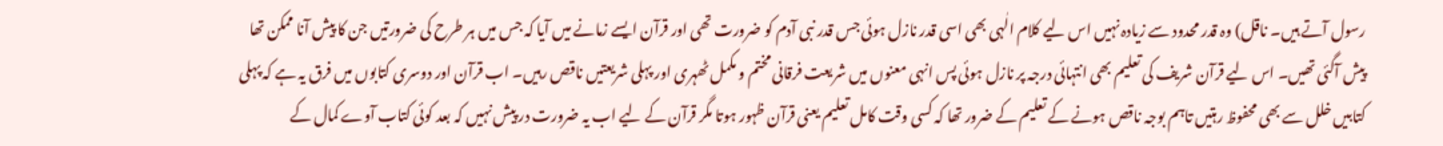رسول آتے ہیں۔ ناقل) وہ قدر محدود سے زیادہ نہیں اس لیے کلام الٰہی بھی اسی قدر نازل ہوئی جس قدر نبی آدم کو ضرورت تھی اور قرآن ایسے زمانے میں آیا کہ جس میں ہر طرح کی ضرورتیں جن کا پیش آنا ممکن تھا پیش آگئی تھیں۔ اس لیے قرآن شریف کی تعلیم بھی انتہائی درجہ پر نازل ہوئی پس انہی معنوں میں شریعت فرقانی مختم و مکمل ٹھہری اور پہلی شریعتیں ناقص رہیں۔ اب قرآن اور دوسری کتابوں میں فرق یہ ہے کہ پہلی کتابیں خلل سے بھی محفوظ رہتیں تاہم بوجہ ناقص ہونے کے تعلیم کے ضرور تھا کہ کسی وقت کامل تعلیم یعنی قرآن ظہور ہوتا مگر قرآن کے لیے اب یہ ضرورت در پیش نہیں کہ بعد کوئی کتاب آوے کمال کے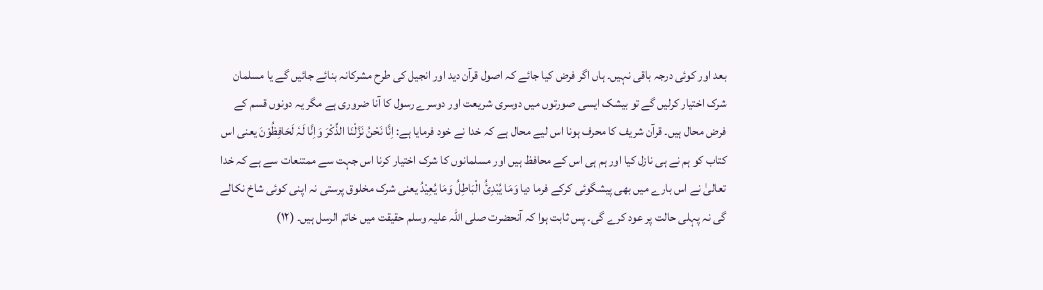بعد اور کوئی درجہ باقی نہیں۔ ہاں اگر فرض کیا جائے کہ اصول قرآن دید اور انجیل کی طرح مشرکانہ بنائے جائیں گے یا مسلمان شرک اختیار کرلیں گے تو بیشک ایسی صورتوں میں دوسری شریعت اور دوسرے رسول کا آنا ضروری ہے مگر یہ دونوں قسم کے فرض محال ہیں۔ قرآن شریف کا محرف ہونا اس لیے محال ہے کہ خدا نے خود فرمایا ہے: اِنَّا نَحْنُ نَزَّلْنَا الذِّکْرَ وَاِنَّا لَہٗ لَحَافِظُوْنَ یعنی اس کتاب کو ہم نے ہی نازل کیا اور ہم ہی اس کے محافظ ہیں اور مسلمانوں کا شرک اختیار کرنا اس جہت سے ممتنعات سے ہے کہ خدا تعالیٰ نے اس بارے میں بھی پیشگوئی کرکے فرما دیا وَمَا یُبْدِئُ الْبَاطِلُ وَمَا یُعِیْدُ یعنی شرک مخلوق پرستی نہ اپنی کوئی شاخ نکالے گی نہ پہلی حالت پر عود کرے گی۔ پس ثابت ہوا کہ آنحضرت صلی اللہ علیہ وسلم حقیقت میں خاتم الرسل ہیں۔ (۱۲)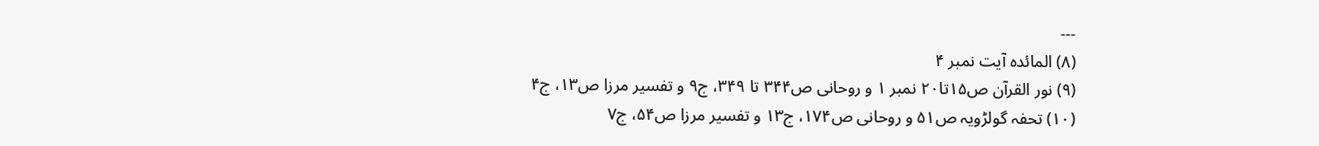---
(۸) المائدہ آیت نمبر ۴
(۹) نور القرآن ص۱۵تا۲۰ نمبر ۱ و روحانی ص۳۴۴ تا ۳۴۹، ج۹ و تفسیر مرزا ص۱۳، ج۴
(۱۰) تحفہ گولڑویہ ص۵۱ و روحانی ص۱۷۴، ج۱۳ و تفسیر مرزا ص۵۴، ج۷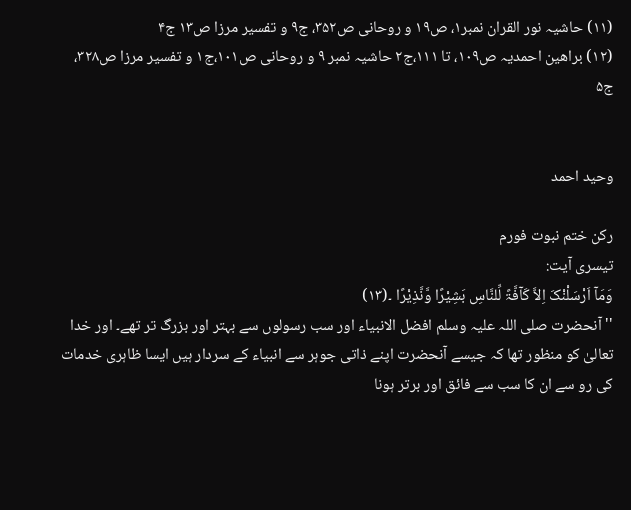(۱۱) حاشیہ نور القران نمبر۱، ص۱۹ و روحانی ص۳۵۲، ج۹ و تفسیر مرزا ص۱۳ ج۴
(۱۲) براھین احمدیہ ص۱۰۹، تا ۱۱۱،ج۲ حاشیہ نمبر ۹ و روحانی ص۱۰۱،ج۱ و تفسیر مرزا ص۳۲۸، ج۵


وحید احمد

رکن ختم نبوت فورم
تیسری آیت:
وَمَآ اَرْسَلْنْکَ اِلاَّ کَآفَّۃً لِّلنَّاسِ بَشِیْرًا وَّنَّذِیْرًا ۔(۱۳)
'' آنحضرت صلی اللہ علیہ وسلم افضل الانبیاء اور سب رسولوں سے بہتر اور بزرگ تر تھے۔ اور خدا تعالیٰ کو منظور تھا کہ جیسے آنحضرت اپنے ذاتی جوہر سے انبیاء کے سردار ہیں ایسا ظاہری خدمات کی رو سے ان کا سب سے فائق اور برتر ہونا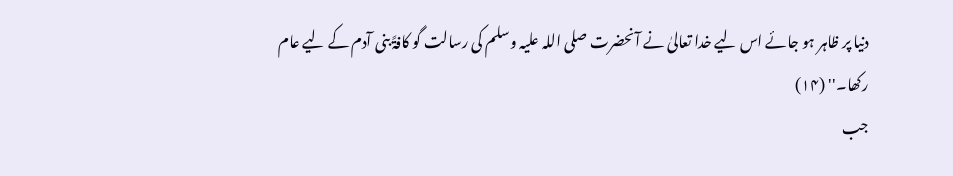دنیا پر ظاہر ہو جائے اس لیے خدا تعالیٰ نے آنحضرت صلی اللہ علیہ وسلم کی رسالت گو کافۃً بنی آدم کے لیے عام رکھا۔'' (۱۴)
جب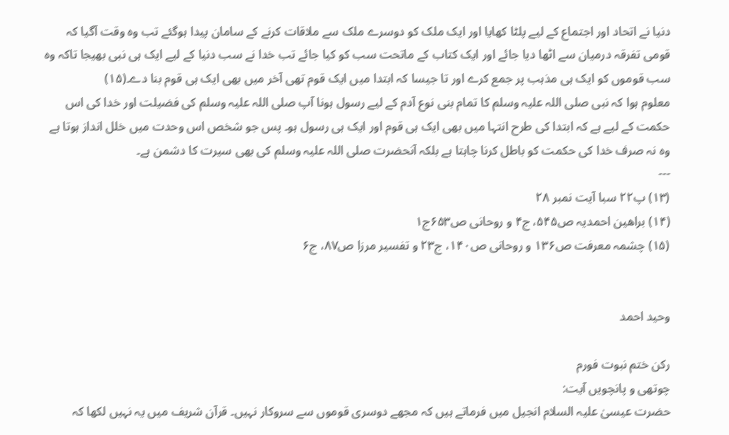دنیا نے اتحاد اور اجتماع کے لیے پلٹا کھایا اور ایک ملک کو دوسرے ملک سے ملاقات کرنے کے سامان پیدا ہوگئے تب وہ وقت آگیا کہ قومی تفرقہ درمیان سے اٹھا دیا جائے اور ایک کتاب کے ماتحت سب کو کیا جائے تب خدا نے سب دنیا کے لیے ایک ہی نبی بھیجا تاکہ وہ سب قوموں کو ایک ہی مذہب پر جمع کرے اور تا جیسا کہ ابتدا میں ایک قوم تھی آخر میں بھی ایک ہی قوم بنا دے۔(۱۵)
معلوم ہوا کہ نبی صلی اللہ علیہ وسلم کا تمام بنی نوع آدم کے لیے رسول ہونا آپ صلی اللہ علیہ وسلم کی فضیلت اور خدا کی اس حکمت کے لیے ہے کہ ابتدا کی طرح انتہا میں بھی ایک ہی قوم اور ایک ہی رسول ہو۔ پس جو شخص اس وحدت میں خلل انداز ہوتا ہے وہ نہ صرف خدا کی حکمت کو باطل کرنا چاہتا ہے بلکہ آنحضرت صلی اللہ علیہ وسلم کی بھی سیرت کا دشمن ہے۔
---
(۱۳) پ۲۲ سبا آیت نمبر ۲۸
(۱۴) براھین احمدیہ ص۵۴۵، ج۴ و روحانی ص۶۵۳ج۱
(۱۵) چشمہ معرفت ص۱۳۶ و روحانی ص۱۴۰، ج۲۳ و تفسیر مرزا ص۸۷، ج۶


وحید احمد

رکن ختم نبوت فورم
چوتھی و پانچویں آیت:
حضرت عیسیٰ علیہ السلام انجیل میں فرماتے ہیں کہ مجھے دوسری قوموں سے سروکار نہیں۔ قرآن شریف میں یہ نہیں لکھا کہ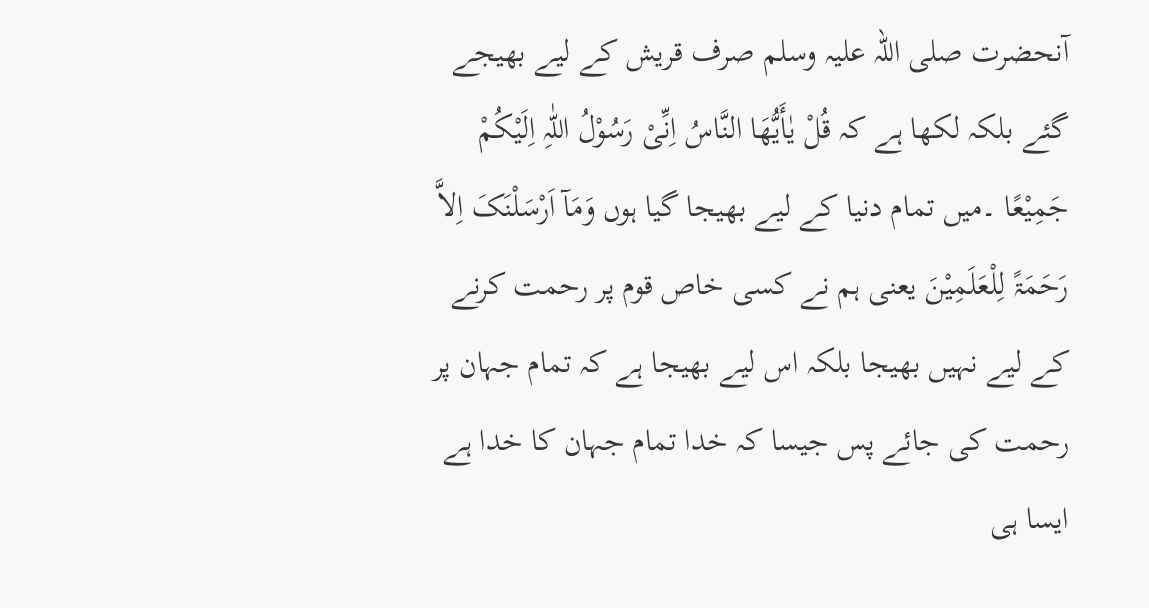آنحضرت صلی اللہ علیہ وسلم صرف قریش کے لیے بھیجے گئے بلکہ لکھا ہے کہ قُلْ یٰأَیُّھَا النَّاسُ اِنِّیْ رَسُوْلُ اللّٰہِ اِلَیْکُمْ جَمِیْعًا ۔میں تمام دنیا کے لیے بھیجا گیا ہوں وَمَآ اَرْسَلْنَکَ اِلاَّ رَحَمَۃً لِلْعَلَمِیْنَ یعنی ہم نے کسی خاص قوم پر رحمت کرنے کے لیے نہیں بھیجا بلکہ اس لیے بھیجا ہے کہ تمام جہان پر رحمت کی جائے پس جیسا کہ خدا تمام جہان کا خدا ہے ایسا ہی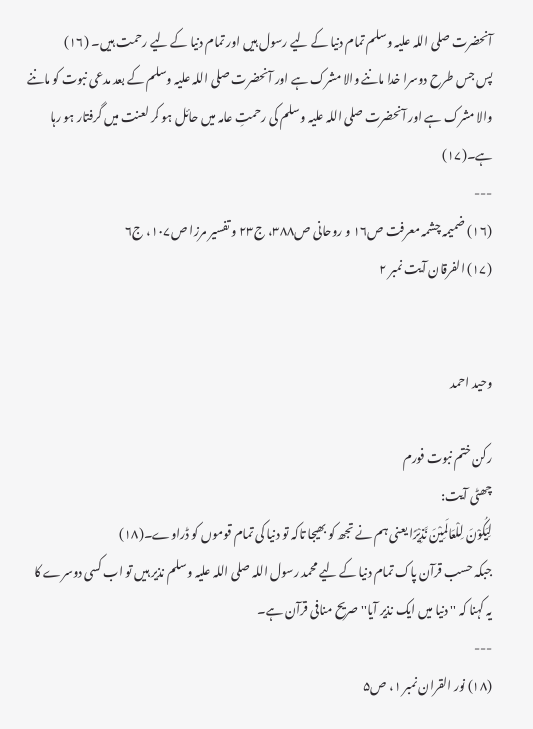آنحضرت صلی اللہ علیہ وسلم تمام دنیا کے لیے رسول ہیں اور تمام دنیا کے لیے رحمت ہیں۔ (۱۶)
پس جس طرح دوسرا خدا ماننے والا مشرک ہے اور آنحضرت صلی اللہ علیہ وسلم کے بعد مدعی نبوت کو ماننے والا مشرک ہے اور آنحضرت صلی اللہ علیہ وسلم کی رحمتِ عامہ میں حائل ہو کر لعنت میں گرفتار ہو رہا ہے۔(۱۷)
---
(۱۶) ضمیمہ چشمہ معرفت ص۱۶ و روحانی ص۳۸۸، ج۲۳ و تفسیر مرزا ص۱۰۷، ج۶
(۱۷) الفرقان آیت نمبر ۲


وحید احمد

رکن ختم نبوت فورم
چھٹی آیت:
لِیَکُوْنَ لِلْعَالَمِیْنَ نَّذِیْرًا یعنی ہم نے تجھ کو بھیجا تاکہ تو دنیا کی تمام قوموں کو ڈراوے۔(۱۸)
جبکہ حسب قرآن پاک تمام دنیا کے لیے محمد رسول اللہ صلی اللہ علیہ وسلم نذیر ہیں تو اب کسی دوسرے کا یہ کہنا کہ '' دنیا میں ایک نذیر آیا'' صریح منافی قرآن ہے۔
---
(۱۸) نور القران نمبر ۱، ص۵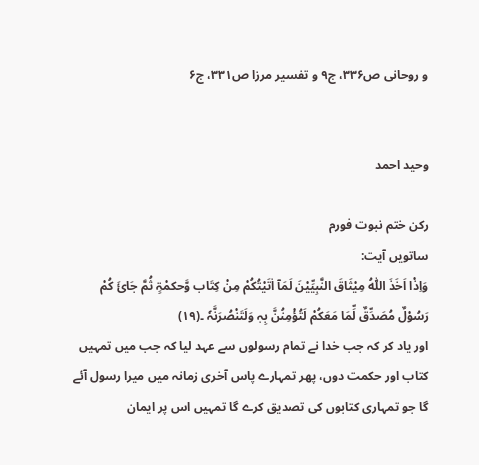و روحانی ص۳۳۶، ج۹ و تفسیر مرزا ص۳۳۱، ج۶


وحید احمد

رکن ختم نبوت فورم
ساتویں آیت:
وَاِذْا اَخَذَ اللّٰہُ مِیْثَاقَ النَّبِیِّیْنَ لَمَآ اٰتَیْتُکُمْ مِنْ کِتَاب وَّحکمْۃٍ ثُمَّ جَائَ کُمْ رَسُوْلٌ مُصَدِّقٌ لِّمَا مَعَکُمْ لَتُؤْمِنُنَّ بِہٖ وَلَتَنْصُرَنَّہٗ ۔(۱۹)
اور یاد کر کہ جب خدا نے تمام رسولوں سے عہد لیا کہ جب میں تمہیں کتاب اور حکمت دوں، پھر تمہارے پاس آخری زمانہ میں میرا رسول آئے گا جو تمہاری کتابوں کی تصدیق کرے گا تمہیں اس پر ایمان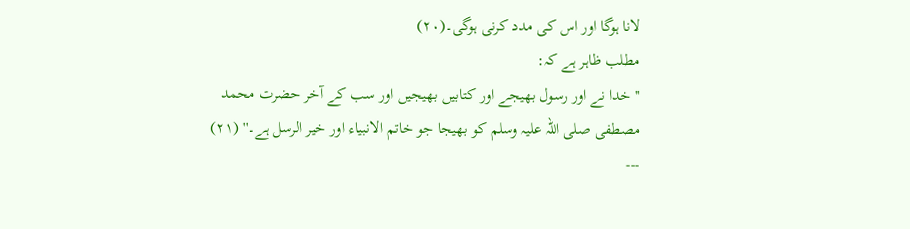لانا ہوگا اور اس کی مدد کرنی ہوگی۔(۲۰)
مطلب ظاہر ہے کہ:
'' خدا نے اور رسول بھیجے اور کتابیں بھیجیں اور سب کے آخر حضرت محمد مصطفی صلی اللہ علیہ وسلم کو بھیجا جو خاتم الانبیاء اور خیر الرسل ہے۔'' (۲۱)
---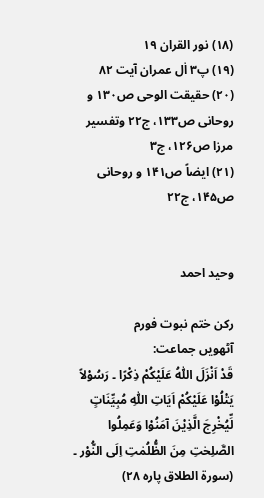(۱۸) نور القران ۱۹
(۱۹) پ۳ اٰل عمران آیت ۸۲
(۲۰) حقیقت الوحی ص۱۳۰ و روحانی ص۱۳۳، ج۲۲ وتفسیر مرزا ص۱۲۶، ج۳
(۲۱) ایضاً ص۱۴۱ و روحانی ص۱۴۵، ج۲۲


وحید احمد

رکن ختم نبوت فورم
آٹھویں جماعت:
قَدْ اَنْزَلَ اللّٰہُ عَلَیْکُمْ ذِکْرًا ۔ رَسُوْلاً یَتْلُوْا عَلَیْکُمْ اَیَاتِ اللّٰہِ مُبِیِّنَاتٍ لِّیُخْرِجَ الَّذِیْنَ آمَنُوْا وَعَمِلُوا الصَّلِحٰتِ مِنَ الظُّلُمٰتِ اِلَی النُّوْر ۔ (سورۃ الطلاق پارہ ۲۸)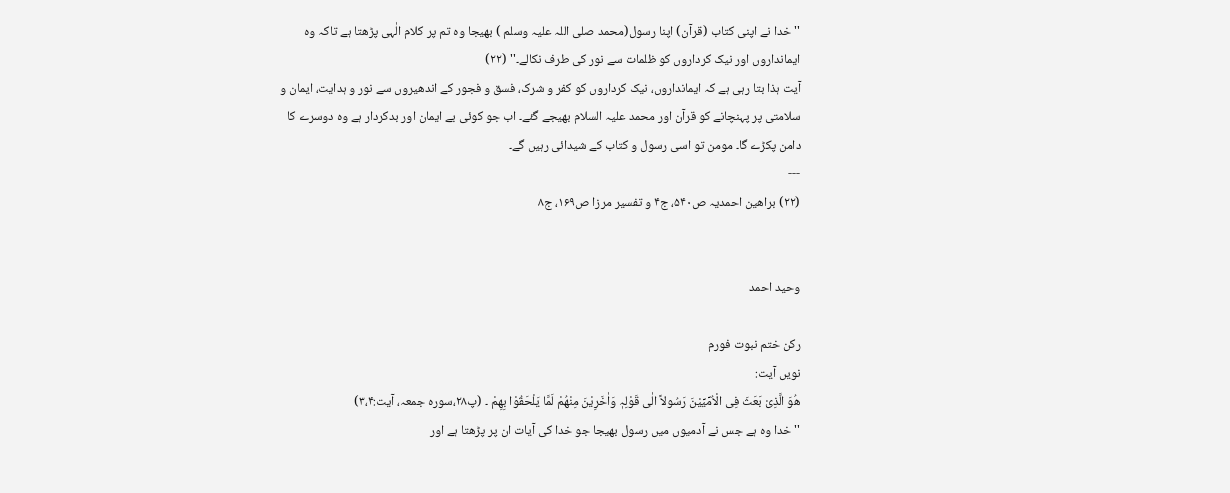''خدا نے اپنی کتاب (قرآن) اپنا رسول(محمد صلی اللہ علیہ وسلم ) بھیجا وہ تم پر کلام الٰہی پڑھتا ہے تاکہ وہ ایمانداروں اور نیک کرداروں کو ظلمات سے نور کی طرف نکالے۔'' (۲۲)
آیت ہذا بتا رہی ہے کہ ایمانداروں، نیک کرداروں کو کفر و شرک، فسق و فجور کے اندھیروں سے نور و ہدایت، ایمان و سلامتی پر پہنچانے کو قرآن اور محمد علیہ السلام بھیجے گئے۔ اب جو کوئی بے ایمان اور بدکردار ہے وہ دوسرے کا دامن پکڑے گا۔ مومن تو اسی رسول و کتاب کے شیدائی رہیں گے۔
---
(۲۲) براھین احمدیہ ص۵۴۰، ج۴ و تفسیر مرزا ص۱۶۹، ج۸


وحید احمد

رکن ختم نبوت فورم
نویں آیت:
ھُوَ الَّذِیْ بَعَثَ فِی الْاُمِّیِّیْنَ رَسُولاً الٰی قَوْلِہٖ وَاٰخَرِیْنَ مِنْھُمْ لَمَّا یَلْحَقُوْا بِھِمْ ۔ (پ۲۸،سورہ جمعہ، آیت:۳،۴)
''خدا وہ ہے جس نے آدمیوں میں رسول بھیجا جو خدا کی آیات ان پر پڑھتا ہے اور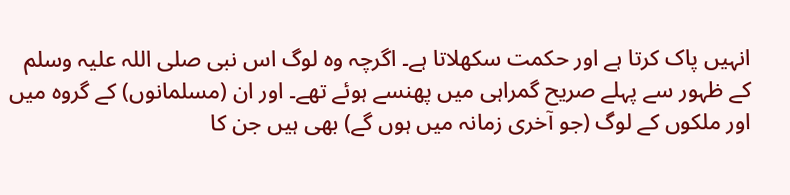انہیں پاک کرتا ہے اور حکمت سکھلاتا ہے۔ اگرچہ وہ لوگ اس نبی صلی اللہ علیہ وسلم کے ظہور سے پہلے صریح گمراہی میں پھنسے ہوئے تھے۔ اور ان (مسلمانوں) کے گروہ میں اور ملکوں کے لوگ (جو آخری زمانہ میں ہوں گے) بھی ہیں جن کا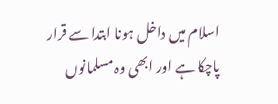اسلام میں داخل ہونا ابتدا سے قرار پاچکا ہے اور ابھی وہ مسلمانوں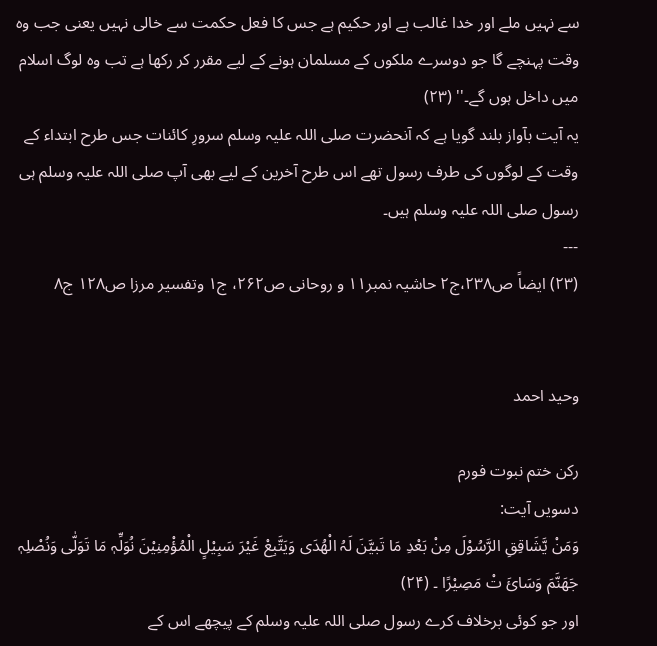سے نہیں ملے اور خدا غالب ہے اور حکیم ہے جس کا فعل حکمت سے خالی نہیں یعنی جب وہ وقت پہنچے گا جو دوسرے ملکوں کے مسلمان ہونے کے لیے مقرر کر رکھا ہے تب وہ لوگ اسلام میں داخل ہوں گے۔'' (۲۳)
یہ آیت بآواز بلند گویا ہے کہ آنحضرت صلی اللہ علیہ وسلم سرورِ کائنات جس طرح ابتداء کے وقت کے لوگوں کی طرف رسول تھے اس طرح آخرین کے لیے بھی آپ صلی اللہ علیہ وسلم ہی رسول صلی اللہ علیہ وسلم ہیں۔
---
(۲۳) ایضاً ص۲۳۸،ج۲ حاشیہ نمبر۱۱ و روحانی ص۲۶۲، ج۱ وتفسیر مرزا ص۱۲۸ ج۸


وحید احمد

رکن ختم نبوت فورم
دسویں آیت:
وَمَنْ یَّشَاقِقِ الرَّسُوْلَ مِنْ بَعْدِ مَا تَبیَّنَ لَہُ الْھُدَی وَیَتَّبِعْ غَیْرَ سَبِیْلٍ الْمُؤْمِنِیْنَ نُوَلِّہٖ مَا تَوَلّٰی وَنُصْلِہٖ جَھَنَّمَ وَسَائَ تْ مَصِیْرًا ۔ (۲۴)
اور جو کوئی برخلاف کرے رسول صلی اللہ علیہ وسلم کے پیچھے اس کے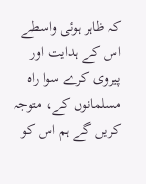کہ ظاہر ہوئی واسطے اس کے ہدایت اور پیروی کرے سوا راہ مسلمانوں کے، متوجہ کریں گے ہم اس کو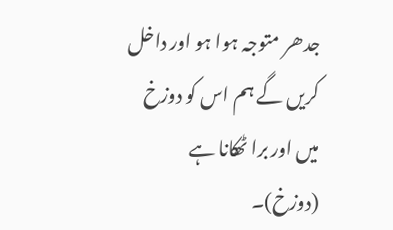جدھر متوجہ ہوا ہو اور داخل کریں گے ہم اس کو دوزخ میں اور برا ٹھکانا ہے (دوزخ)۔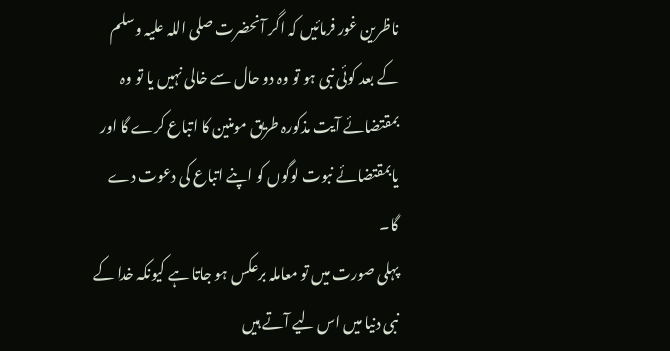ناظرین غور فرمائیں کہ اگر آنحضرت صلی اللہ علیہ وسلم کے بعد کوئی نبی ہو تو وہ دو حال سے خالی نہیں یا تو وہ بمقتضائے آیت مذکورہ طریق مومنین کا اتباع کرے گا اور یابمقتضائے نبوت لوگوں کو اپنے اتباع کی دعوت دے گا۔
پہلی صورت میں تو معاملہ برعکس ہو جاتا ہے کیونکہ خدا کے نبی دنیا میں اس لیے آتے ہیں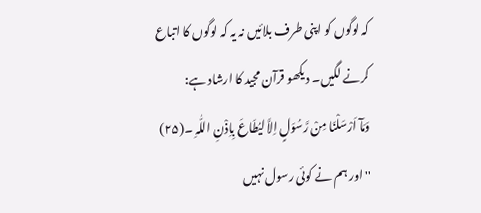کہ لوگوں کو اپنی طرف بلائیں نہ یہ کہ لوگوں کا اتباع کرنے لگیں۔ دیکھو قرآن مجید کا ارشاد ہے:
وَمَآ اَرْسَلْنَا مِنْ رَّسُوَلٍ اِلاَّ لیُطَاعَ بِاِذْنِ اللّٰہِ ۔(۲۵)
'' اور ہم نے کوئی رسول نہیں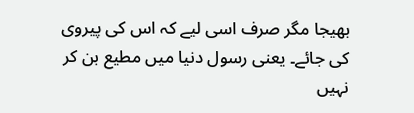بھیجا مگر صرف اسی لیے کہ اس کی پیروی کی جائے۔ یعنی رسول دنیا میں مطیع بن کر نہیں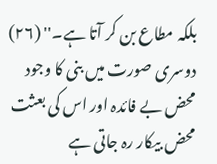بلکہ مطاع بن کر آتا ہے۔'' (۲۶)
دوسری صورت میں بنی کا وجود محض بے فائدہ اور اس کی بعثت محض بیکار رہ جاتی ہے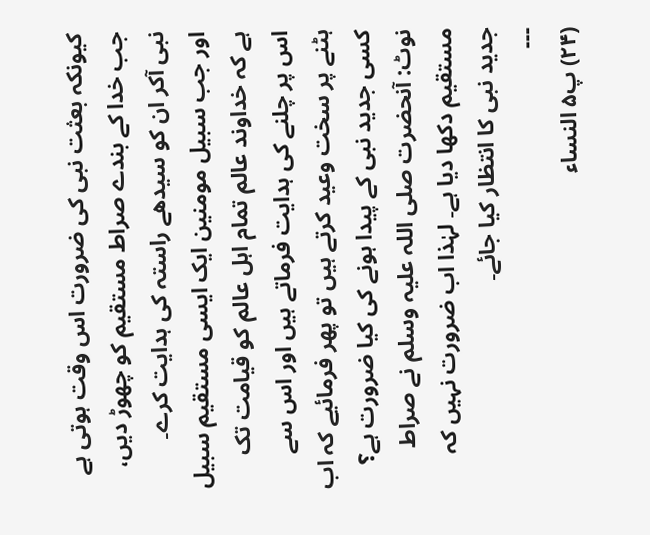کیونکہ بعثت نبی کی ضرورت اس وقت ہوتی ہے جب خدا کے بندے صراط مستقیم کو چھوڑ دیں، نبی آکر ان کو سیدھے راستہ کی ہدایت کرے۔
اور جب سبیل مومنین ایک ایسی مستقیم سبیل ہے کہ خداوند عالم تمام اہل عالم کو قیامت تک اس پر چلنے کی ہدایت فرماتے ہیں اور اس سے ہٹنے پر سخت وعید کرتے ہیں تو پھر فرمائیے کہ اب کسی جدید نبی کے پیدا ہونے کی کیا ضرورت ہے؟
نوٹ: آنحضرت صلی اللہ علیہ وسلم نے صراط مستقیم دکھا دیا ہے۔ لہٰذا اب ضرورت نہیں کہ جدید نبی کا انتظار کیا جائے۔
---
(۲۴) پ۵ النساء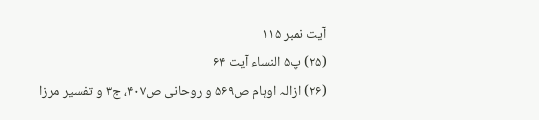آیت نمبر ۱۱۵
(۲۵) پ۵ النساء آیت ۶۴
(۲۶) ازالہ اوہام ص۵۶۹ و روحانی ص۴۰۷، ج۳ و تفسیر مرزا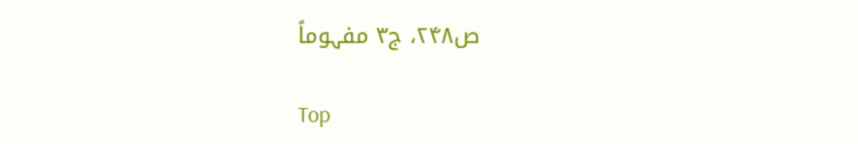ص۲۴۸، ج۳ مفہوماً

Top